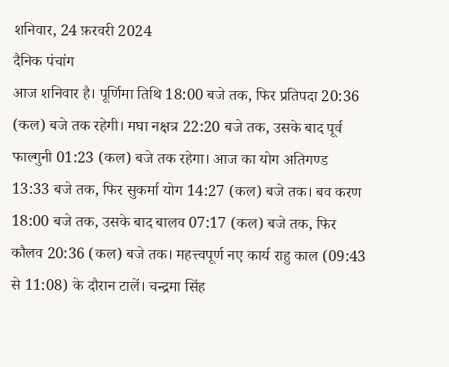शनिवार, 24 फ़रवरी 2024
दैनिक पंचांग
आज शनिवार है। पूर्णिमा तिथि 18:00 बजे तक, फिर प्रतिपदा 20:36 (कल) बजे तक रहेगी। मघा नक्षत्र 22:20 बजे तक, उसके बाद पूर्व फाल्गुनी 01:23 (कल) बजे तक रहेगा। आज का योग अतिगण्ड 13:33 बजे तक, फिर सुकर्मा योग 14:27 (कल) बजे तक। बव करण 18:00 बजे तक, उसके बाद बालव 07:17 (कल) बजे तक, फिर कौलव 20:36 (कल) बजे तक। महत्त्वपूर्ण नए कार्य राहु काल (09:43 से 11:08) के दौरान टालें। चन्द्रमा सिंह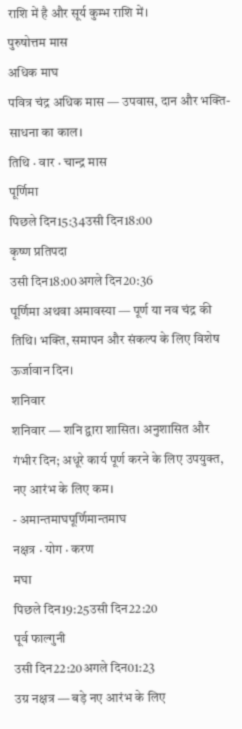राशि में है और सूर्य कुम्भ राशि में।
पुरुषोत्तम मास
अधिक माघ
पवित्र चंद्र अधिक मास — उपवास, दान और भक्ति-साधना का काल।
तिथि · वार · चान्द्र मास
पूर्णिमा
पिछले दिन15:34उसी दिन18:00
कृष्ण प्रतिपदा
उसी दिन18:00अगले दिन20:36
पूर्णिमा अथवा अमावस्या — पूर्ण या नव चंद्र की तिथि। भक्ति, समापन और संकल्प के लिए विशेष ऊर्जावान दिन।
शनिवार
शनिवार — शनि द्वारा शासित। अनुशासित और गंभीर दिन; अधूरे कार्य पूर्ण करने के लिए उपयुक्त, नए आरंभ के लिए कम।
- अमान्तमाघपूर्णिमान्तमाघ
नक्षत्र · योग · करण
मघा
पिछले दिन19:25उसी दिन22:20
पूर्व फाल्गुनी
उसी दिन22:20अगले दिन01:23
उग्र नक्षत्र — बड़े नए आरंभ के लिए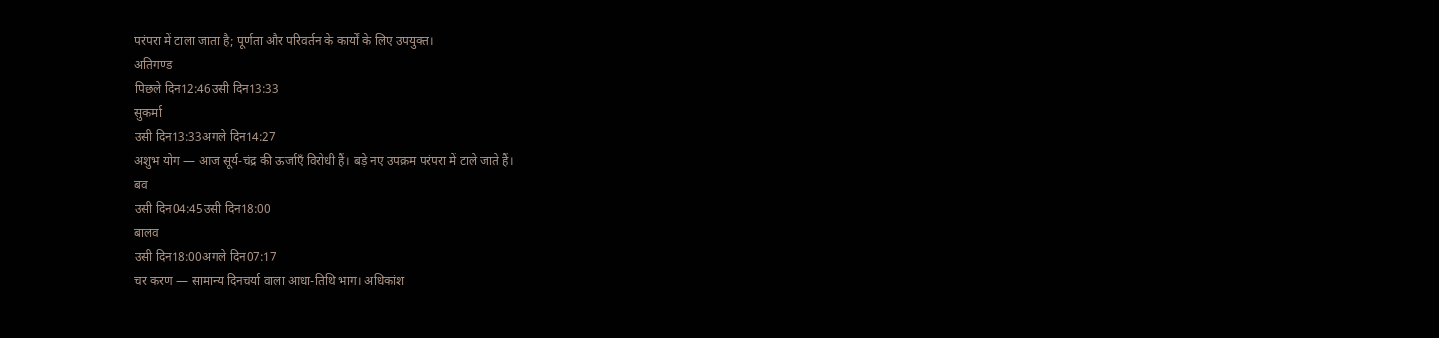परंपरा में टाला जाता है; पूर्णता और परिवर्तन के कार्यों के लिए उपयुक्त।
अतिगण्ड
पिछले दिन12:46उसी दिन13:33
सुकर्मा
उसी दिन13:33अगले दिन14:27
अशुभ योग — आज सूर्य-चंद्र की ऊर्जाएँ विरोधी हैं। बड़े नए उपक्रम परंपरा में टाले जाते हैं।
बव
उसी दिन04:45उसी दिन18:00
बालव
उसी दिन18:00अगले दिन07:17
चर करण — सामान्य दिनचर्या वाला आधा-तिथि भाग। अधिकांश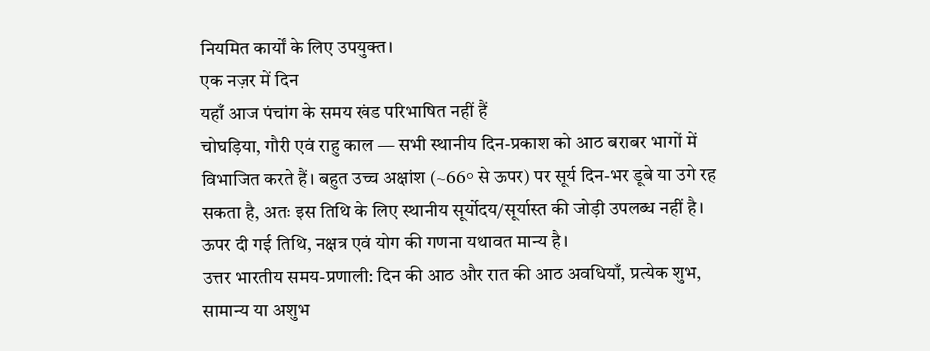नियमित कार्यों के लिए उपयुक्त।
एक नज़र में दिन
यहाँ आज पंचांग के समय खंड परिभाषित नहीं हैं
चोघड़िया, गौरी एवं राहु काल — सभी स्थानीय दिन-प्रकाश को आठ बराबर भागों में विभाजित करते हैं। बहुत उच्च अक्षांश (~66° से ऊपर) पर सूर्य दिन-भर डूबे या उगे रह सकता है, अतः इस तिथि के लिए स्थानीय सूर्योदय/सूर्यास्त की जोड़ी उपलब्ध नहीं है। ऊपर दी गई तिथि, नक्षत्र एवं योग की गणना यथावत मान्य है।
उत्तर भारतीय समय-प्रणाली: दिन की आठ और रात की आठ अवधियाँ, प्रत्येक शुभ, सामान्य या अशुभ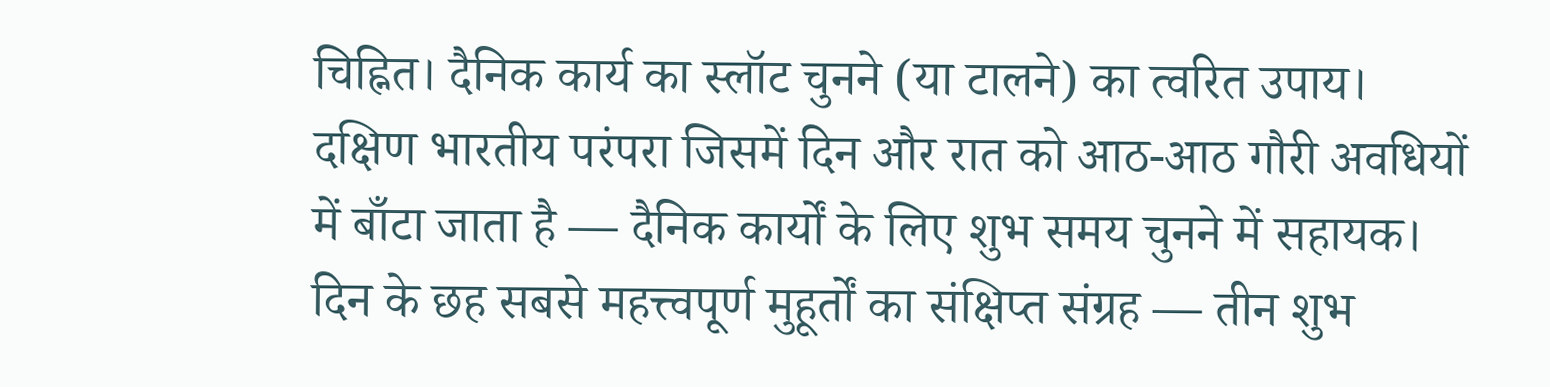चिह्नित। दैनिक कार्य का स्लॉट चुनने (या टालने) का त्वरित उपाय।
दक्षिण भारतीय परंपरा जिसमें दिन और रात को आठ-आठ गौरी अवधियों में बाँटा जाता है — दैनिक कार्यों के लिए शुभ समय चुनने में सहायक।
दिन के छह सबसे महत्त्वपूर्ण मुहूर्तों का संक्षिप्त संग्रह — तीन शुभ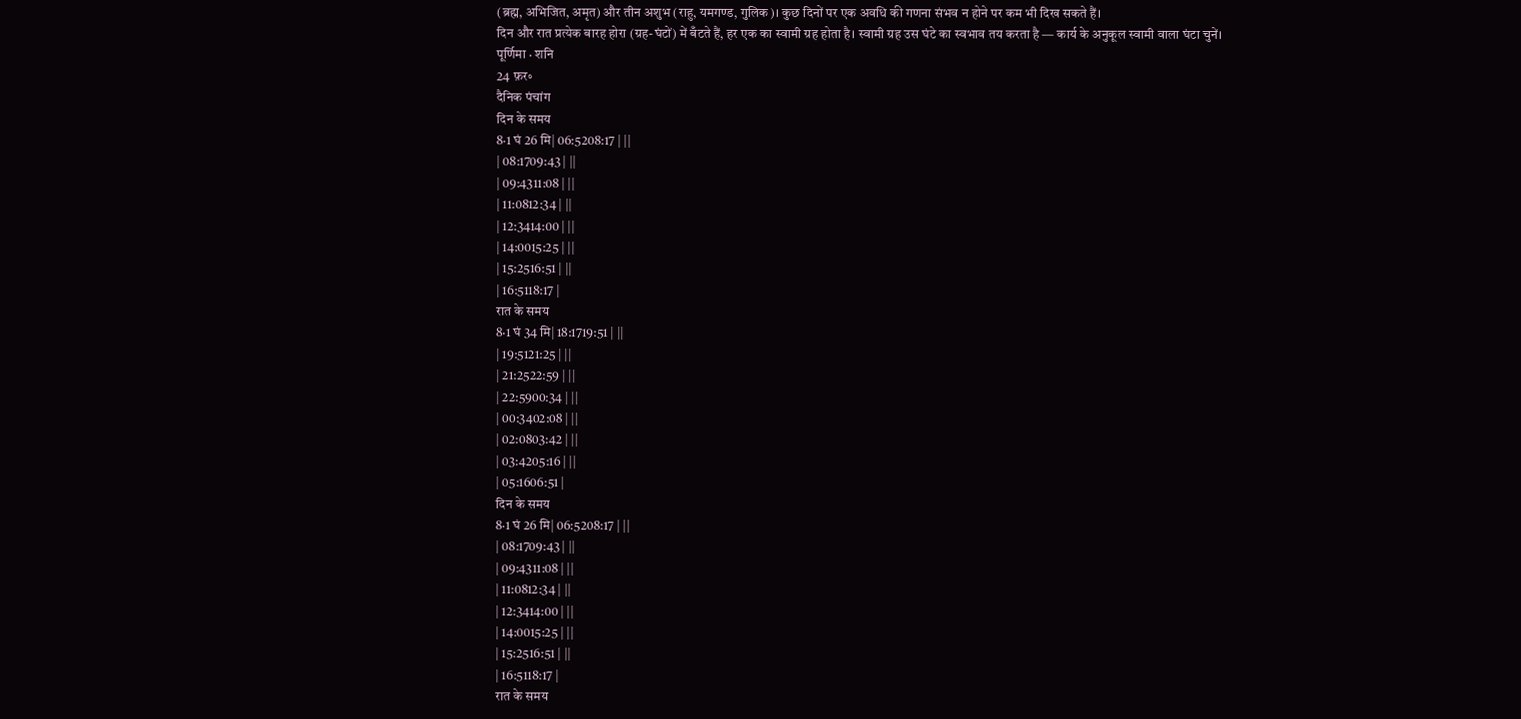(ब्रह्म, अभिजित, अमृत) और तीन अशुभ (राहु, यमगण्ड, गुलिक)। कुछ दिनों पर एक अवधि की गणना संभव न होने पर कम भी दिख सकते हैं।
दिन और रात प्रत्येक बारह होरा (ग्रह-घंटों) में बँटते हैं, हर एक का स्वामी ग्रह होता है। स्वामी ग्रह उस घंटे का स्वभाव तय करता है — कार्य के अनुकूल स्वामी वाला घंटा चुनें।
पूर्णिमा · शनि
24 फ़र॰
दैनिक पंचांग
दिन के समय
8·1 घं 26 मि| 06:5208:17 | ||
| 08:1709:43 | ||
| 09:4311:08 | ||
| 11:0812:34 | ||
| 12:3414:00 | ||
| 14:0015:25 | ||
| 15:2516:51 | ||
| 16:5118:17 |
रात के समय
8·1 घं 34 मि| 18:1719:51 | ||
| 19:5121:25 | ||
| 21:2522:59 | ||
| 22:5900:34 | ||
| 00:3402:08 | ||
| 02:0803:42 | ||
| 03:4205:16 | ||
| 05:1606:51 |
दिन के समय
8·1 घं 26 मि| 06:5208:17 | ||
| 08:1709:43 | ||
| 09:4311:08 | ||
| 11:0812:34 | ||
| 12:3414:00 | ||
| 14:0015:25 | ||
| 15:2516:51 | ||
| 16:5118:17 |
रात के समय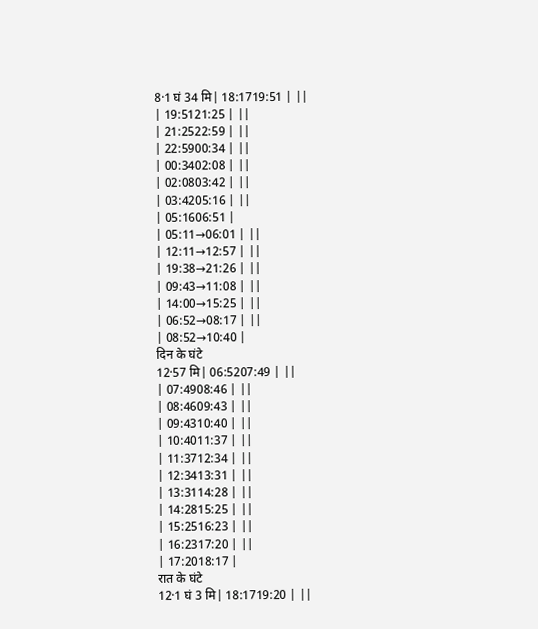8·1 घं 34 मि| 18:1719:51 | ||
| 19:5121:25 | ||
| 21:2522:59 | ||
| 22:5900:34 | ||
| 00:3402:08 | ||
| 02:0803:42 | ||
| 03:4205:16 | ||
| 05:1606:51 |
| 05:11→06:01 | ||
| 12:11→12:57 | ||
| 19:38→21:26 | ||
| 09:43→11:08 | ||
| 14:00→15:25 | ||
| 06:52→08:17 | ||
| 08:52→10:40 |
दिन के घंटे
12·57 मि| 06:5207:49 | ||
| 07:4908:46 | ||
| 08:4609:43 | ||
| 09:4310:40 | ||
| 10:4011:37 | ||
| 11:3712:34 | ||
| 12:3413:31 | ||
| 13:3114:28 | ||
| 14:2815:25 | ||
| 15:2516:23 | ||
| 16:2317:20 | ||
| 17:2018:17 |
रात के घंटे
12·1 घं 3 मि| 18:1719:20 | ||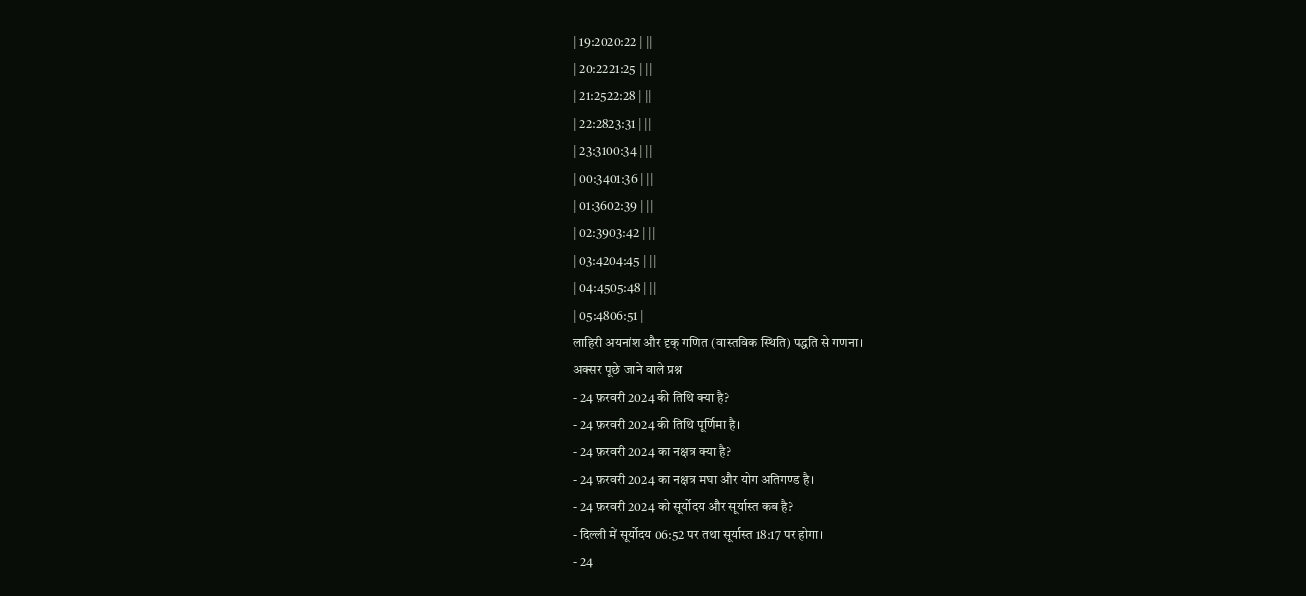| 19:2020:22 | ||
| 20:2221:25 | ||
| 21:2522:28 | ||
| 22:2823:31 | ||
| 23:3100:34 | ||
| 00:3401:36 | ||
| 01:3602:39 | ||
| 02:3903:42 | ||
| 03:4204:45 | ||
| 04:4505:48 | ||
| 05:4806:51 |
लाहिरी अयनांश और दृक् गणित (वास्तविक स्थिति) पद्धति से गणना।
अक्सर पूछे जाने वाले प्रश्न
- 24 फ़रवरी 2024 की तिथि क्या है?
- 24 फ़रवरी 2024 की तिथि पूर्णिमा है।
- 24 फ़रवरी 2024 का नक्षत्र क्या है?
- 24 फ़रवरी 2024 का नक्षत्र मघा और योग अतिगण्ड है।
- 24 फ़रवरी 2024 को सूर्योदय और सूर्यास्त कब है?
- दिल्ली में सूर्योदय 06:52 पर तथा सूर्यास्त 18:17 पर होगा।
- 24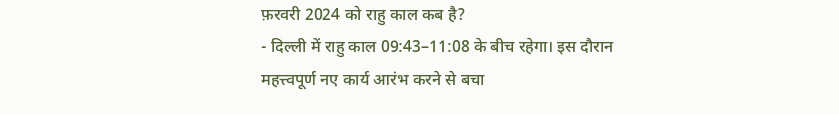फ़रवरी 2024 को राहु काल कब है?
- दिल्ली में राहु काल 09:43–11:08 के बीच रहेगा। इस दौरान महत्त्वपूर्ण नए कार्य आरंभ करने से बचा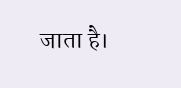जाता है।